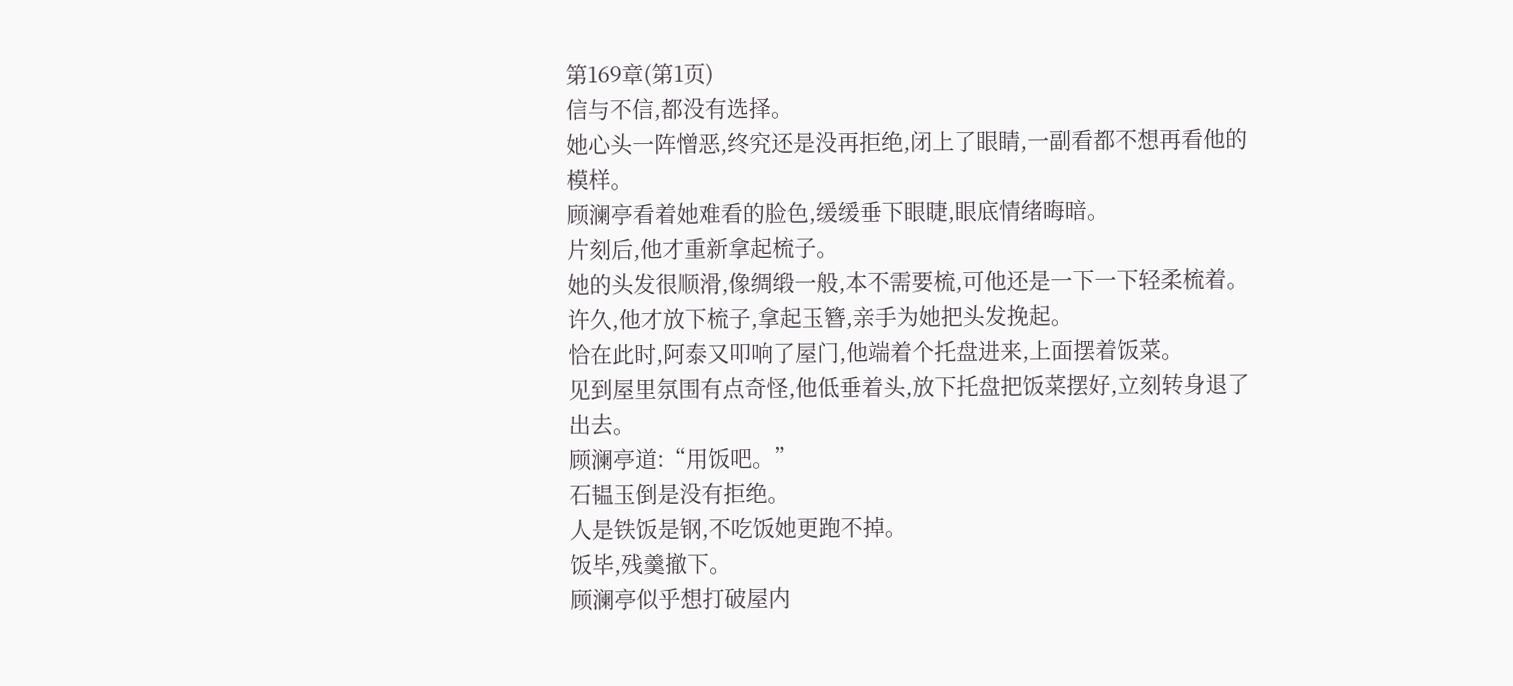第169章(第1页)
信与不信,都没有选择。
她心头一阵憎恶,终究还是没再拒绝,闭上了眼睛,一副看都不想再看他的模样。
顾澜亭看着她难看的脸色,缓缓垂下眼睫,眼底情绪晦暗。
片刻后,他才重新拿起梳子。
她的头发很顺滑,像绸缎一般,本不需要梳,可他还是一下一下轻柔梳着。
许久,他才放下梳子,拿起玉簪,亲手为她把头发挽起。
恰在此时,阿泰又叩响了屋门,他端着个托盘进来,上面摆着饭菜。
见到屋里氛围有点奇怪,他低垂着头,放下托盘把饭菜摆好,立刻转身退了出去。
顾澜亭道:“用饭吧。”
石韫玉倒是没有拒绝。
人是铁饭是钢,不吃饭她更跑不掉。
饭毕,残羹撤下。
顾澜亭似乎想打破屋内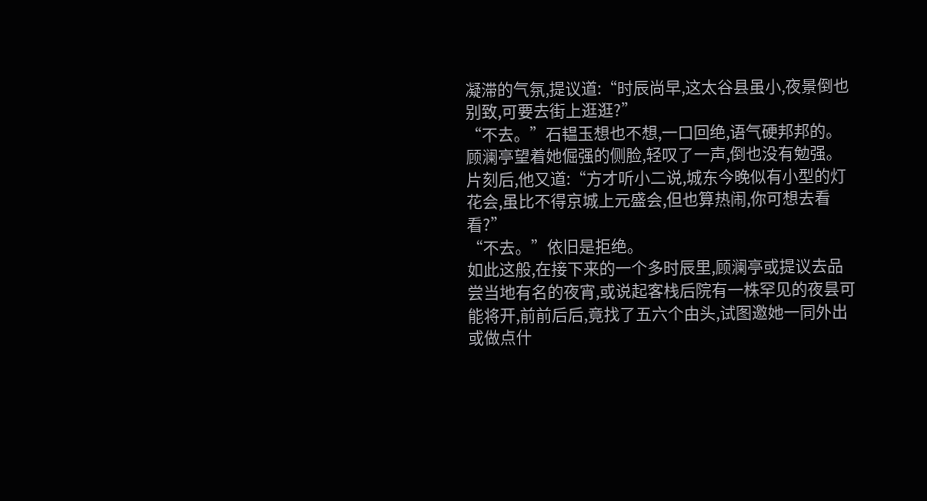凝滞的气氛,提议道:“时辰尚早,这太谷县虽小,夜景倒也别致,可要去街上逛逛?”
“不去。”石韫玉想也不想,一口回绝,语气硬邦邦的。
顾澜亭望着她倔强的侧脸,轻叹了一声,倒也没有勉强。
片刻后,他又道:“方才听小二说,城东今晚似有小型的灯花会,虽比不得京城上元盛会,但也算热闹,你可想去看看?”
“不去。”依旧是拒绝。
如此这般,在接下来的一个多时辰里,顾澜亭或提议去品尝当地有名的夜宵,或说起客栈后院有一株罕见的夜昙可能将开,前前后后,竟找了五六个由头,试图邀她一同外出或做点什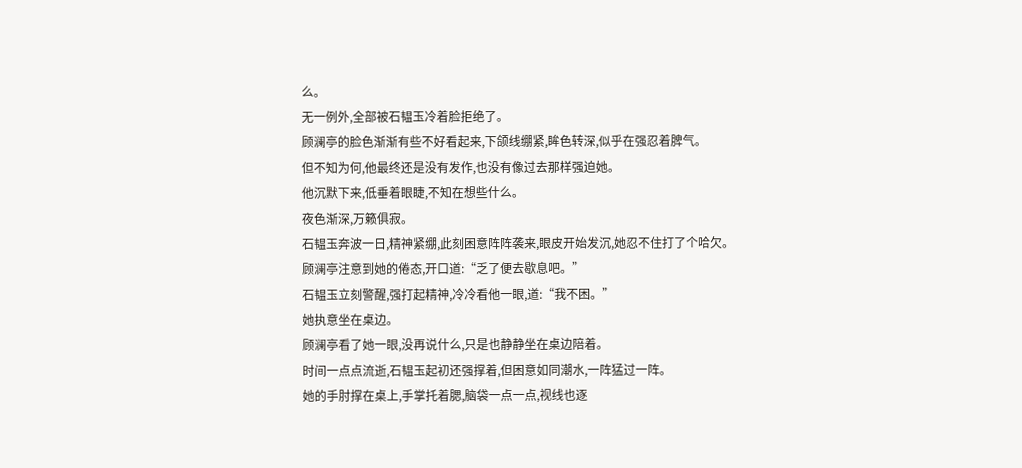么。
无一例外,全部被石韫玉冷着脸拒绝了。
顾澜亭的脸色渐渐有些不好看起来,下颌线绷紧,眸色转深,似乎在强忍着脾气。
但不知为何,他最终还是没有发作,也没有像过去那样强迫她。
他沉默下来,低垂着眼睫,不知在想些什么。
夜色渐深,万籁俱寂。
石韫玉奔波一日,精神紧绷,此刻困意阵阵袭来,眼皮开始发沉,她忍不住打了个哈欠。
顾澜亭注意到她的倦态,开口道:“乏了便去歇息吧。”
石韫玉立刻警醒,强打起精神,冷冷看他一眼,道:“我不困。”
她执意坐在桌边。
顾澜亭看了她一眼,没再说什么,只是也静静坐在桌边陪着。
时间一点点流逝,石韫玉起初还强撑着,但困意如同潮水,一阵猛过一阵。
她的手肘撑在桌上,手掌托着腮,脑袋一点一点,视线也逐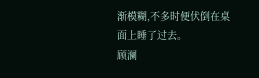渐模糊,不多时便伏倒在桌面上睡了过去。
顾澜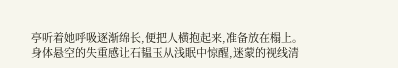亭听着她呼吸逐渐绵长,便把人横抱起来,准备放在榻上。
身体悬空的失重感让石韫玉从浅眠中惊醒,迷蒙的视线清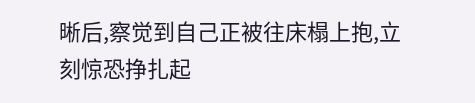晰后,察觉到自己正被往床榻上抱,立刻惊恐挣扎起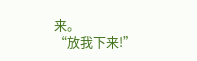来。
“放我下来!”